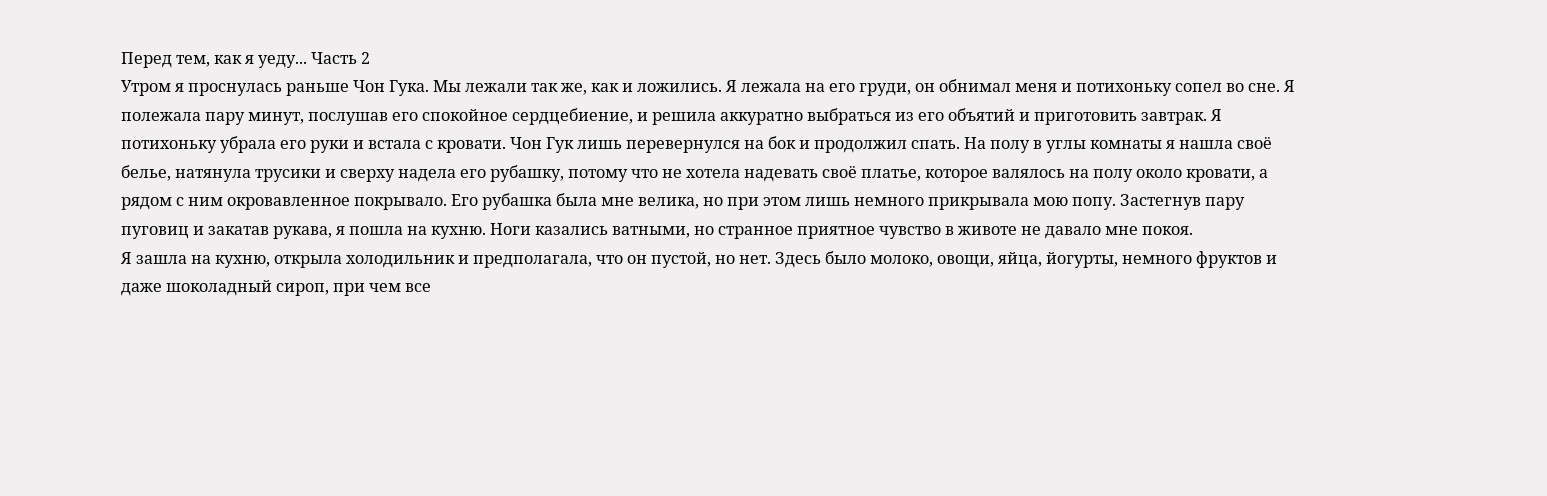Перед тем, как я уеду... Часть 2
Утром я проснулась раньше Чон Гука. Мы лежали так же, как и ложились. Я лежала на его груди, он обнимал меня и потихоньку сопел во сне. Я полежала пару минут, послушав его спокойное сердцебиение, и решила аккуратно выбраться из его объятий и приготовить завтрак. Я потихоньку убрала его руки и встала с кровати. Чон Гук лишь перевернулся на бок и продолжил спать. На полу в углы комнаты я нашла своё белье, натянула трусики и сверху надела его рубашку, потому что не хотела надевать своё платье, которое валялось на полу около кровати, а рядом с ним окровавленное покрывало. Его рубашка была мне велика, но при этом лишь немного прикрывала мою попу. Застегнув пару пуговиц и закатав рукава, я пошла на кухню. Ноги казались ватными, но странное приятное чувство в животе не давало мне покоя.
Я зашла на кухню, открыла холодильник и предполагала, что он пустой, но нет. Здесь было молоко, овощи, яйца, йогурты, немного фруктов и даже шоколадный сироп, при чем все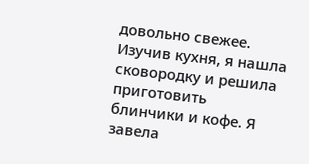довольно свежее. Изучив кухня, я нашла сковородку и решила приготовить блинчики и кофе. Я завела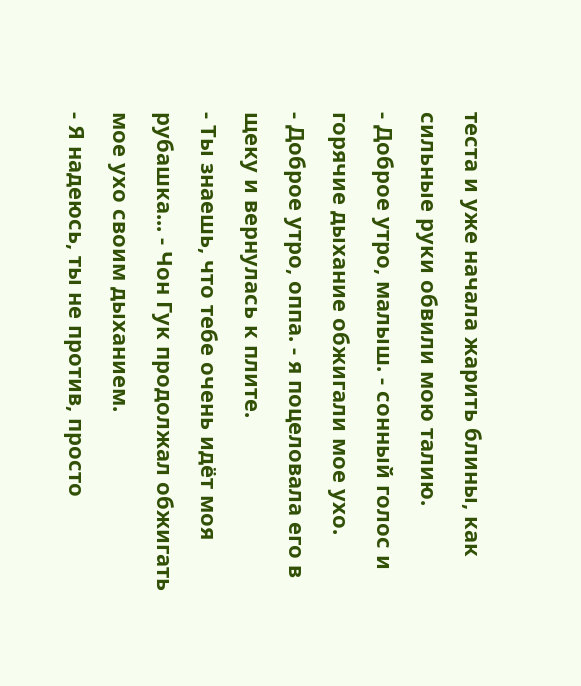теста и уже начала жарить блины, как сильные руки обвили мою талию.
- Доброе утро, малыш. - сонный голос и горячие дыхание обжигали мое ухо.
- Доброе утро, оппа. - я поцеловала его в щеку и вернулась к плите.
- Ты знаешь, что тебе очень идёт моя рубашка... - Чон Гук продолжал обжигать мое ухо своим дыханием.
- Я надеюсь, ты не против, просто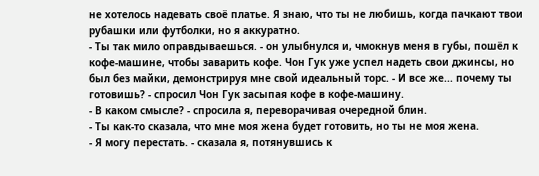не хотелось надевать своё платье. Я знаю, что ты не любишь, когда пачкают твои рубашки или футболки, но я аккуратно.
- Ты так мило оправдываешься. - он улыбнулся и, чмокнув меня в губы, пошёл к кофе-машине, чтобы заварить кофе. Чон Гук уже успел надеть свои джинсы, но был без майки, демонстрируя мне свой идеальный торс. - И все же... почему ты готовишь? - спросил Чон Гук засыпая кофе в кофе-машину.
- В каком смысле? - спросила я, переворачивая очередной блин.
- Ты как-то сказала, что мне моя жена будет готовить, но ты не моя жена.
- Я могу перестать. - сказала я, потянувшись к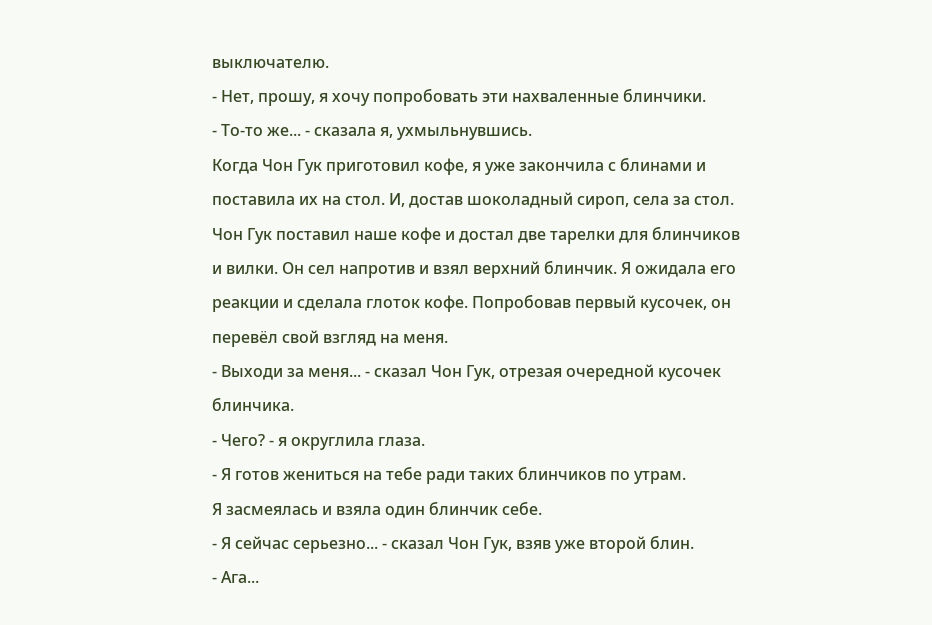выключателю.
- Нет, прошу, я хочу попробовать эти нахваленные блинчики.
- То-то же... - сказала я, ухмыльнувшись.
Когда Чон Гук приготовил кофе, я уже закончила с блинами и поставила их на стол. И, достав шоколадный сироп, села за стол. Чон Гук поставил наше кофе и достал две тарелки для блинчиков и вилки. Он сел напротив и взял верхний блинчик. Я ожидала его реакции и сделала глоток кофе. Попробовав первый кусочек, он перевёл свой взгляд на меня.
- Выходи за меня... - сказал Чон Гук, отрезая очередной кусочек блинчика.
- Чего? - я округлила глаза.
- Я готов жениться на тебе ради таких блинчиков по утрам.
Я засмеялась и взяла один блинчик себе.
- Я сейчас серьезно... - сказал Чон Гук, взяв уже второй блин.
- Ага...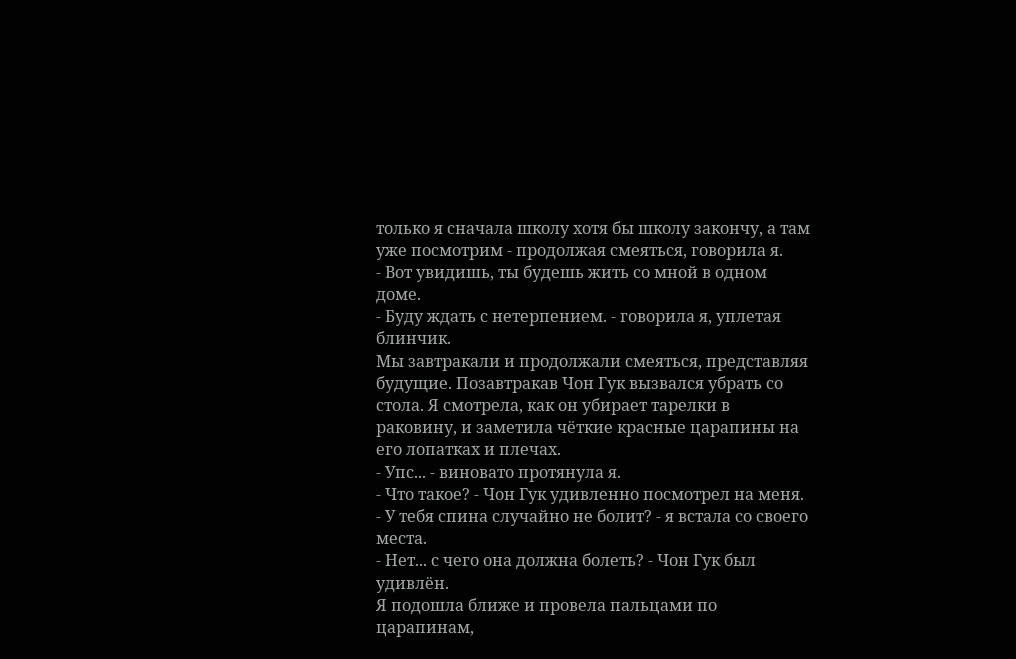только я сначала школу хотя бы школу закончу, а там уже посмотрим - продолжая смеяться, говорила я.
- Вот увидишь, ты будешь жить со мной в одном доме.
- Буду ждать с нетерпением. - говорила я, уплетая блинчик.
Мы завтракали и продолжали смеяться, представляя будущие. Позавтракав Чон Гук вызвался убрать со стола. Я смотрела, как он убирает тарелки в раковину, и заметила чёткие красные царапины на его лопатках и плечах.
- Упс... - виновато протянула я.
- Что такое? - Чон Гук удивленно посмотрел на меня.
- У тебя спина случайно не болит? - я встала со своего места.
- Нет... с чего она должна болеть? - Чон Гук был удивлён.
Я подошла ближе и провела пальцами по царапинам,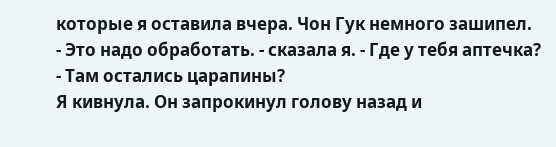которые я оставила вчера. Чон Гук немного зашипел.
- Это надо обработать. - сказала я. - Где у тебя аптечка?
- Там остались царапины?
Я кивнула. Он запрокинул голову назад и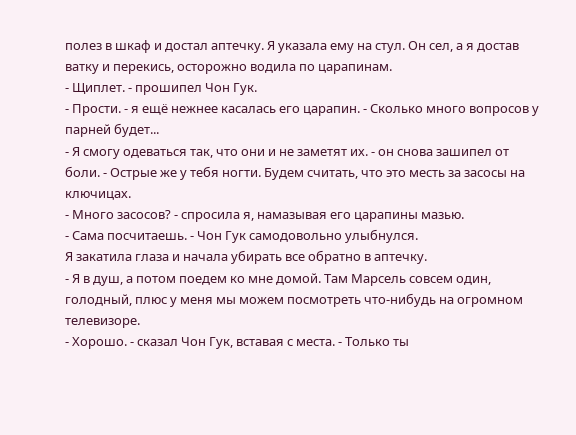полез в шкаф и достал аптечку. Я указала ему на стул. Он сел, а я достав ватку и перекись, осторожно водила по царапинам.
- Щиплет. - прошипел Чон Гук.
- Прости. - я ещё нежнее касалась его царапин. - Сколько много вопросов у парней будет...
- Я смогу одеваться так, что они и не заметят их. - он снова зашипел от боли. - Острые же у тебя ногти. Будем считать, что это месть за засосы на ключицах.
- Много засосов? - спросила я, намазывая его царапины мазью.
- Сама посчитаешь. - Чон Гук самодовольно улыбнулся.
Я закатила глаза и начала убирать все обратно в аптечку.
- Я в душ, а потом поедем ко мне домой. Там Марсель совсем один, голодный, плюс у меня мы можем посмотреть что-нибудь на огромном телевизоре.
- Хорошо. - сказал Чон Гук, вставая с места. - Только ты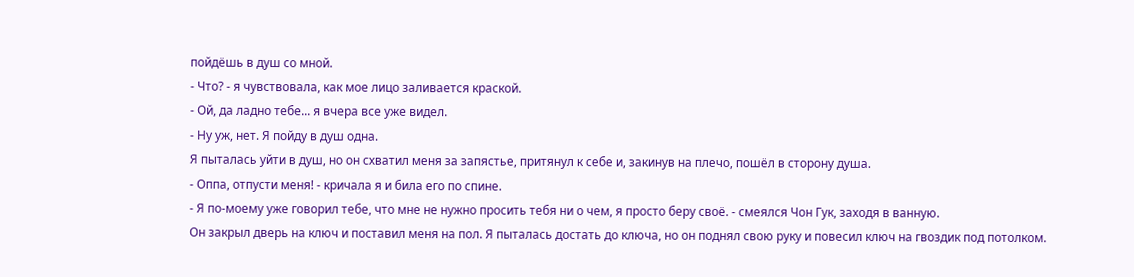пойдёшь в душ со мной.
- Что? - я чувствовала, как мое лицо заливается краской.
- Ой, да ладно тебе... я вчера все уже видел.
- Ну уж, нет. Я пойду в душ одна.
Я пыталась уйти в душ, но он схватил меня за запястье, притянул к себе и, закинув на плечо, пошёл в сторону душа.
- Оппа, отпусти меня! - кричала я и била его по спине.
- Я по-моему уже говорил тебе, что мне не нужно просить тебя ни о чем, я просто беру своё. - смеялся Чон Гук, заходя в ванную.
Он закрыл дверь на ключ и поставил меня на пол. Я пыталась достать до ключа, но он поднял свою руку и повесил ключ на гвоздик под потолком.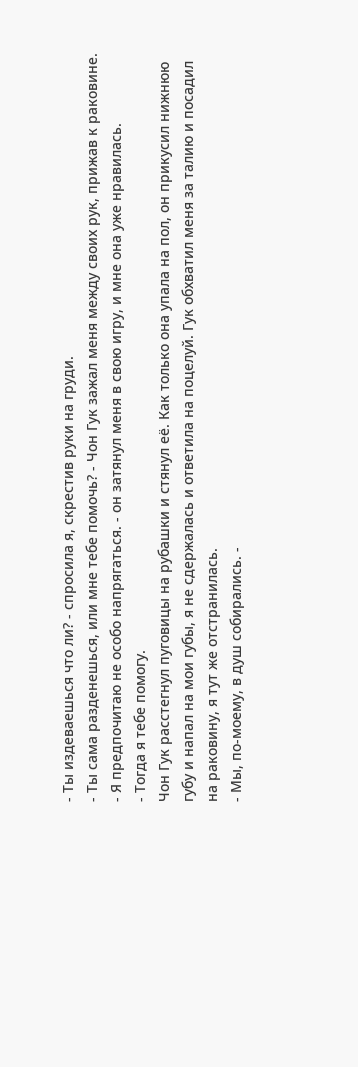- Ты издеваешься что ли? - спросила я, скрестив руки на груди.
- Ты сама разденешься, или мне тебе помочь? - Чон Гук зажал меня между своих рук, прижав к раковине.
- Я предпочитаю не особо напрягаться. - он затянул меня в свою игру, и мне она уже нравилась.
- Тогда я тебе помогу.
Чон Гук расстегнул пуговицы на рубашки и стянул её. Как только она упала на пол, он прикусил нижнюю губу и напал на мои губы, я не сдержалась и ответила на поцелуй. Гук обхватил меня за талию и посадил на раковину, я тут же отстранилась.
- Мы, по-моему, в душ собирались. -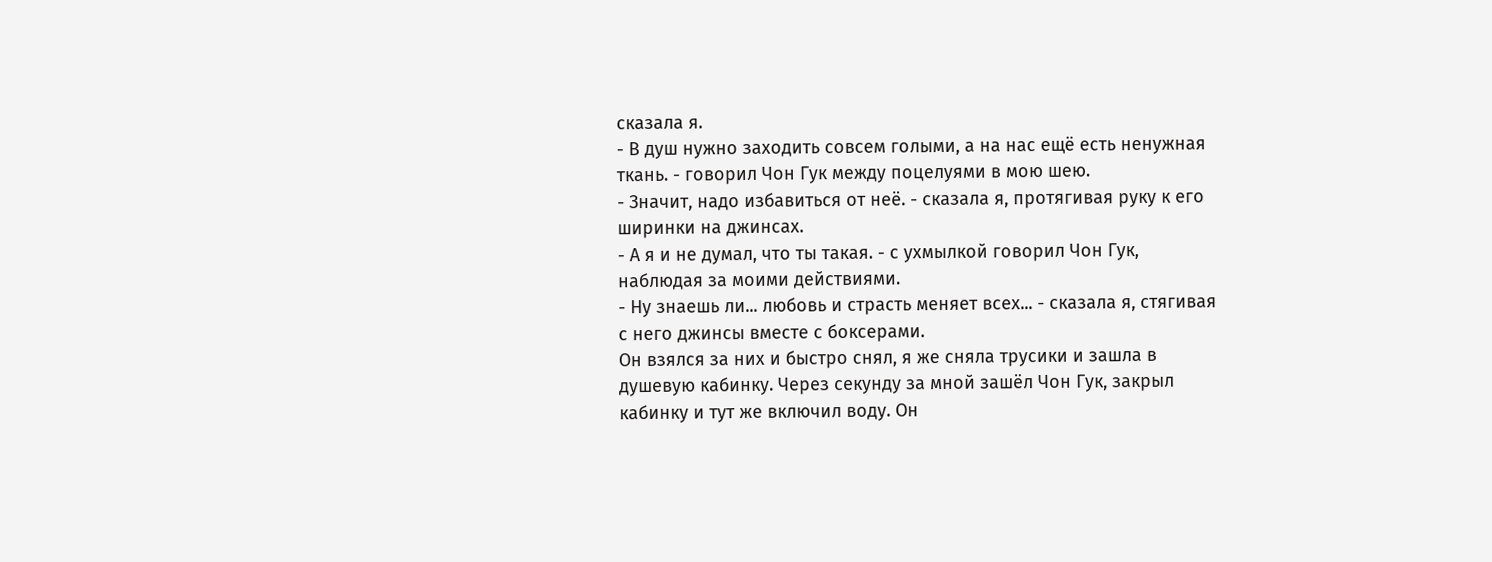сказала я.
- В душ нужно заходить совсем голыми, а на нас ещё есть ненужная ткань. - говорил Чон Гук между поцелуями в мою шею.
- Значит, надо избавиться от неё. - сказала я, протягивая руку к его ширинки на джинсах.
- А я и не думал, что ты такая. - с ухмылкой говорил Чон Гук, наблюдая за моими действиями.
- Ну знаешь ли... любовь и страсть меняет всех... - сказала я, стягивая с него джинсы вместе с боксерами.
Он взялся за них и быстро снял, я же сняла трусики и зашла в душевую кабинку. Через секунду за мной зашёл Чон Гук, закрыл кабинку и тут же включил воду. Он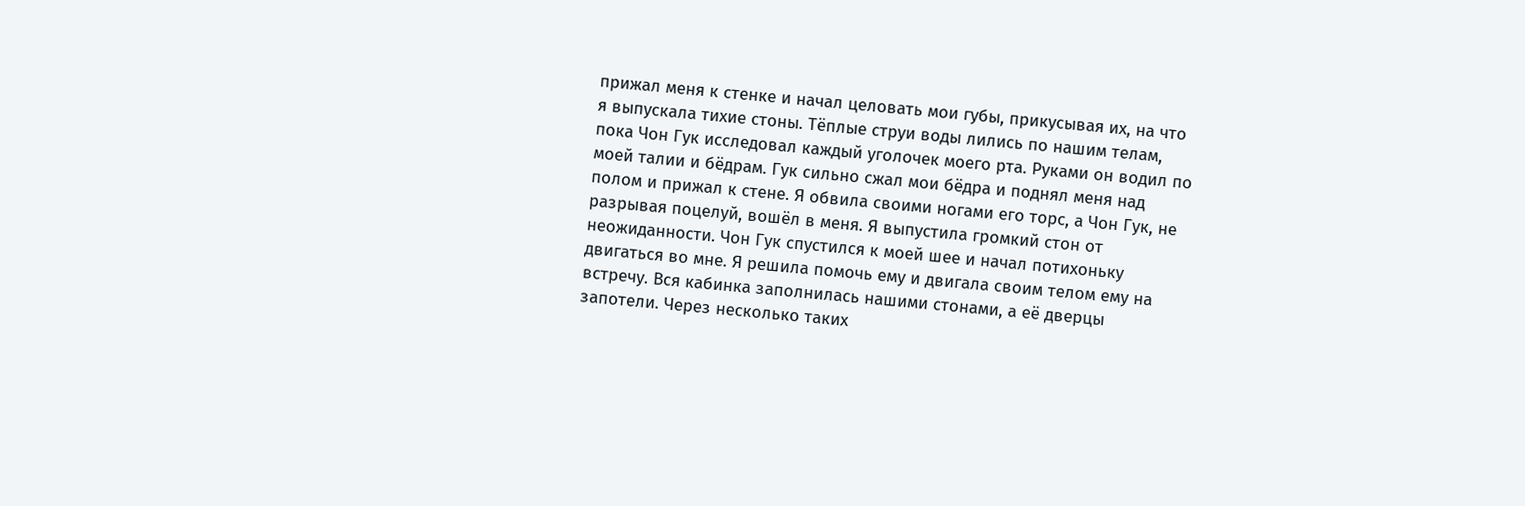прижал меня к стенке и начал целовать мои губы, прикусывая их, на что я выпускала тихие стоны. Тёплые струи воды лились по нашим телам, пока Чон Гук исследовал каждый уголочек моего рта. Руками он водил по моей талии и бёдрам. Гук сильно сжал мои бёдра и поднял меня над полом и прижал к стене. Я обвила своими ногами его торс, а Чон Гук, не разрывая поцелуй, вошёл в меня. Я выпустила громкий стон от неожиданности. Чон Гук спустился к моей шее и начал потихоньку двигаться во мне. Я решила помочь ему и двигала своим телом ему на встречу. Вся кабинка заполнилась нашими стонами, а её дверцы запотели. Через несколько таких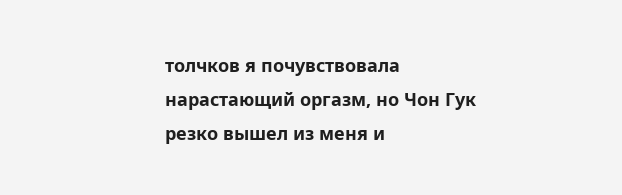толчков я почувствовала нарастающий оргазм, но Чон Гук резко вышел из меня и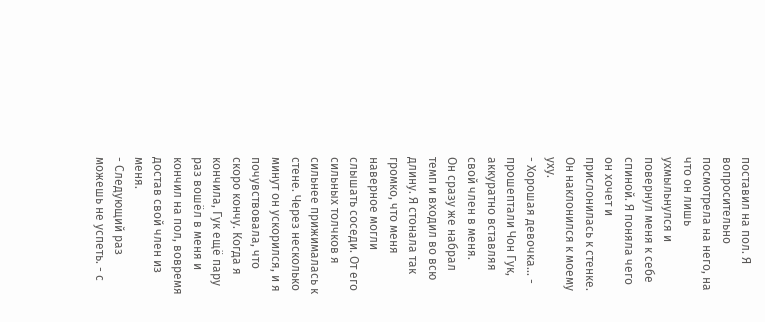поставил на пол. Я вопросительно посмотрела на него, на что он лишь ухмыльнулся и повернул меня к себе спиной. Я поняла чего он хочет и прислонилась к стенке. Он наклонился к моему уху.
- Хорошая девочка... - прошептали Чон Гук, аккуратно вставляя свой член в меня.
Он сразу же набрал темп и входил во всю длину. Я стонала так громко, что меня наверное могли слышать соседи. От его сильных толчков я сильнее прижималась к стене. Через несколько минут он ускорился, и я почувствовала, что скоро кончу. Когда я кончила, Гук ещё пару раз вошёл в меня и кончил на пол, вовремя достав свой член из меня.
- Следующий раз можешь не успеть. - с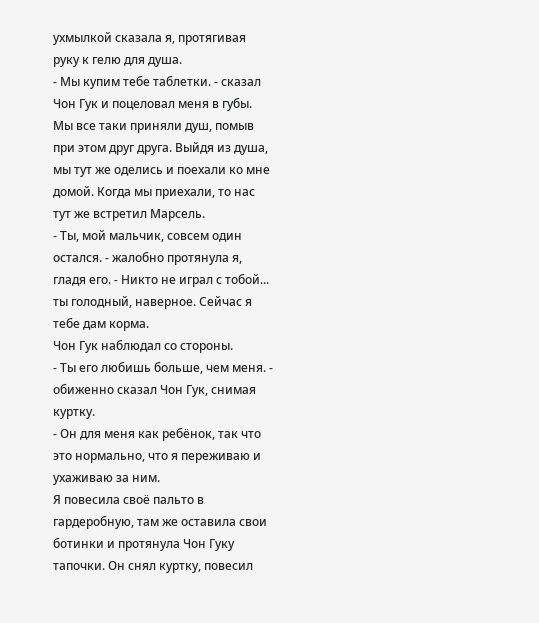ухмылкой сказала я, протягивая руку к гелю для душа.
- Мы купим тебе таблетки. - сказал Чон Гук и поцеловал меня в губы.
Мы все таки приняли душ, помыв при этом друг друга. Выйдя из душа, мы тут же оделись и поехали ко мне домой. Когда мы приехали, то нас тут же встретил Марсель.
- Ты, мой мальчик, совсем один остался. - жалобно протянула я, гладя его. - Никто не играл с тобой... ты голодный, наверное. Сейчас я тебе дам корма.
Чон Гук наблюдал со стороны.
- Ты его любишь больше, чем меня. - обиженно сказал Чон Гук, снимая куртку.
- Он для меня как ребёнок, так что это нормально, что я переживаю и ухаживаю за ним.
Я повесила своё пальто в гардеробную, там же оставила свои ботинки и протянула Чон Гуку тапочки. Он снял куртку, повесил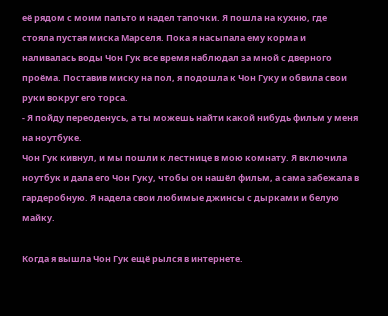её рядом с моим пальто и надел тапочки. Я пошла на кухню, где стояла пустая миска Марселя. Пока я насыпала ему корма и наливалась воды Чон Гук все время наблюдал за мной с дверного проёма. Поставив миску на пол, я подошла к Чон Гуку и обвила свои руки вокруг его торса.
- Я пойду переоденусь, а ты можешь найти какой нибудь фильм у меня на ноутбуке.
Чон Гук кивнул, и мы пошли к лестнице в мою комнату. Я включила ноутбук и дала его Чон Гуку, чтобы он нашёл фильм, а сама забежала в гардеробную. Я надела свои любимые джинсы с дырками и белую майку.

Когда я вышла Чон Гук ещё рылся в интернете.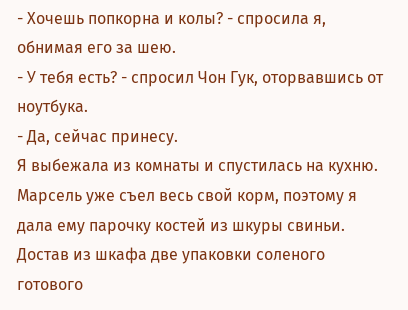- Хочешь попкорна и колы? - спросила я, обнимая его за шею.
- У тебя есть? - спросил Чон Гук, оторвавшись от ноутбука.
- Да, сейчас принесу.
Я выбежала из комнаты и спустилась на кухню. Марсель уже съел весь свой корм, поэтому я дала ему парочку костей из шкуры свиньи. Достав из шкафа две упаковки соленого готового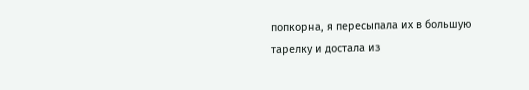попкорна, я пересыпала их в большую тарелку и достала из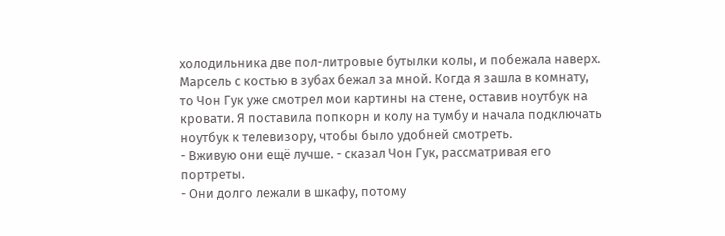холодильника две пол-литровые бутылки колы, и побежала наверх. Марсель с костью в зубах бежал за мной. Когда я зашла в комнату, то Чон Гук уже смотрел мои картины на стене, оставив ноутбук на кровати. Я поставила попкорн и колу на тумбу и начала подключать ноутбук к телевизору, чтобы было удобней смотреть.
- Вживую они ещё лучше. - сказал Чон Гук, рассматривая его портреты.
- Они долго лежали в шкафу, потому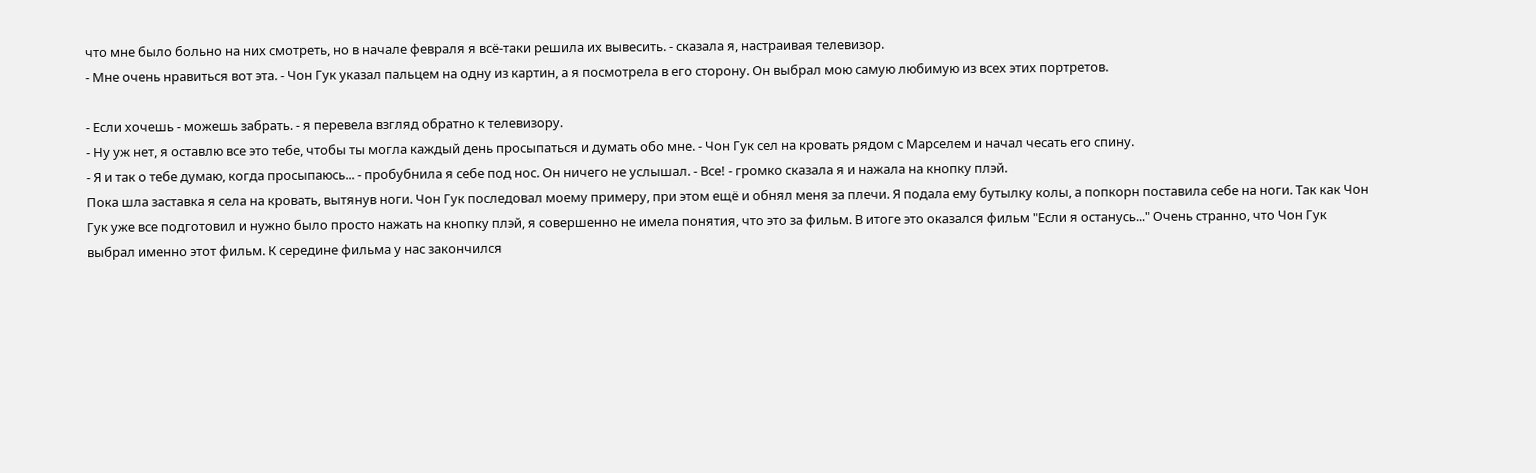что мне было больно на них смотреть, но в начале февраля я всё-таки решила их вывесить. - сказала я, настраивая телевизор.
- Мне очень нравиться вот эта. - Чон Гук указал пальцем на одну из картин, а я посмотрела в его сторону. Он выбрал мою самую любимую из всех этих портретов.

- Если хочешь - можешь забрать. - я перевела взгляд обратно к телевизору.
- Ну уж нет, я оставлю все это тебе, чтобы ты могла каждый день просыпаться и думать обо мне. - Чон Гук сел на кровать рядом с Марселем и начал чесать его спину.
- Я и так о тебе думаю, когда просыпаюсь... - пробубнила я себе под нос. Он ничего не услышал. - Все! - громко сказала я и нажала на кнопку плэй.
Пока шла заставка я села на кровать, вытянув ноги. Чон Гук последовал моему примеру, при этом ещё и обнял меня за плечи. Я подала ему бутылку колы, а попкорн поставила себе на ноги. Так как Чон Гук уже все подготовил и нужно было просто нажать на кнопку плэй, я совершенно не имела понятия, что это за фильм. В итоге это оказался фильм "Если я останусь..." Очень странно, что Чон Гук выбрал именно этот фильм. К середине фильма у нас закончился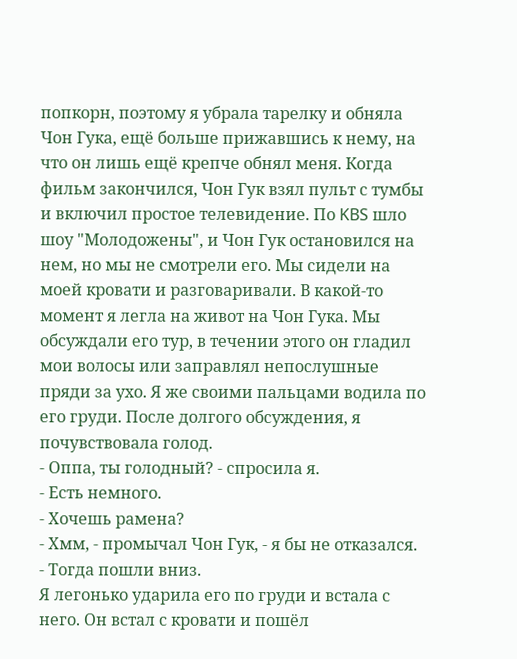попкорн, поэтому я убрала тарелку и обняла Чон Гука, ещё больше прижавшись к нему, на что он лишь ещё крепче обнял меня. Когда фильм закончился, Чон Гук взял пульт с тумбы и включил простое телевидение. По KBS шло шоу "Молодожены", и Чон Гук остановился на нем, но мы не смотрели его. Мы сидели на моей кровати и разговаривали. В какой-то момент я легла на живот на Чон Гука. Мы обсуждали его тур, в течении этого он гладил мои волосы или заправлял непослушные пряди за ухо. Я же своими пальцами водила по его груди. После долгого обсуждения, я почувствовала голод.
- Оппа, ты голодный? - спросила я.
- Есть немного.
- Хочешь рамена?
- Хмм, - промычал Чон Гук, - я бы не отказался.
- Тогда пошли вниз.
Я легонько ударила его по груди и встала с него. Он встал с кровати и пошёл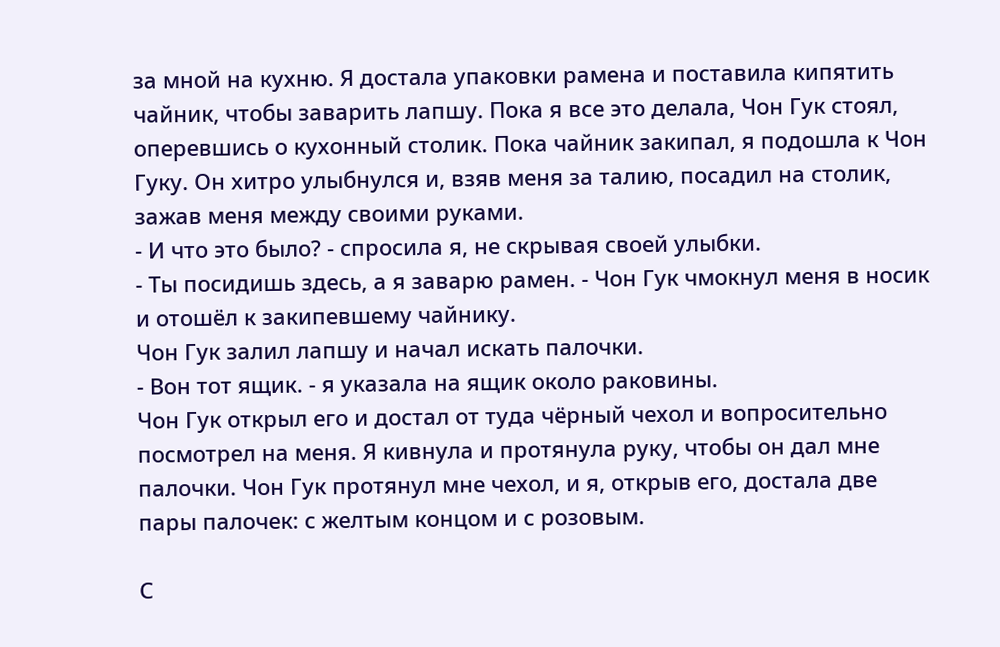за мной на кухню. Я достала упаковки рамена и поставила кипятить чайник, чтобы заварить лапшу. Пока я все это делала, Чон Гук стоял, оперевшись о кухонный столик. Пока чайник закипал, я подошла к Чон Гуку. Он хитро улыбнулся и, взяв меня за талию, посадил на столик, зажав меня между своими руками.
- И что это было? - спросила я, не скрывая своей улыбки.
- Ты посидишь здесь, а я заварю рамен. - Чон Гук чмокнул меня в носик и отошёл к закипевшему чайнику.
Чон Гук залил лапшу и начал искать палочки.
- Вон тот ящик. - я указала на ящик около раковины.
Чон Гук открыл его и достал от туда чёрный чехол и вопросительно посмотрел на меня. Я кивнула и протянула руку, чтобы он дал мне палочки. Чон Гук протянул мне чехол, и я, открыв его, достала две пары палочек: с желтым концом и с розовым.

С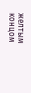желтым концом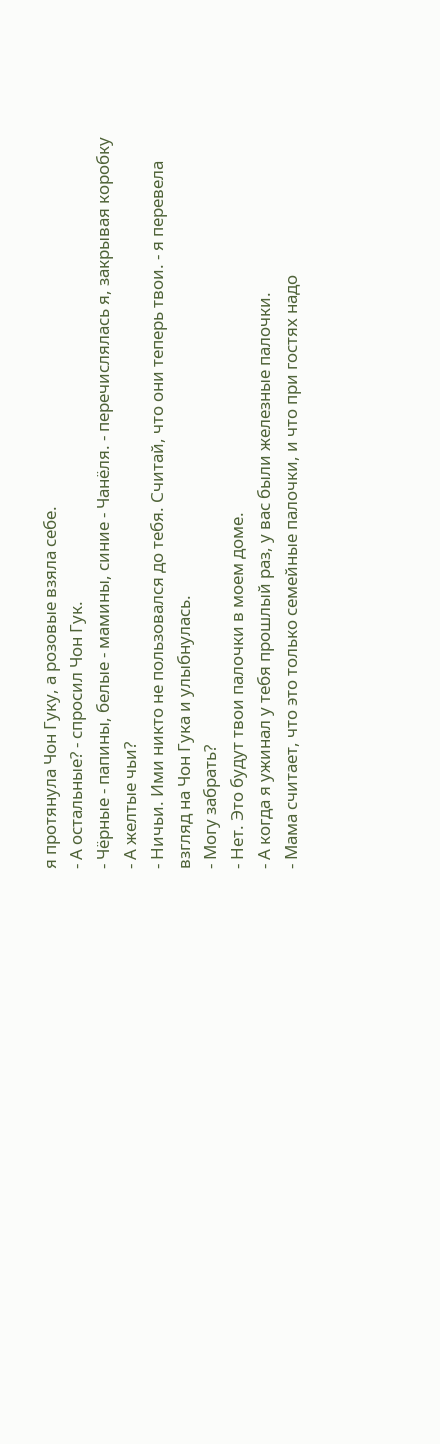я протянула Чон Гуку, а розовые взяла себе.
- А остальные? - спросил Чон Гук.
- Чёрные - папины, белые - мамины, синие - Чанёля. - перечислялась я, закрывая коробку
- А желтые чьи?
- Ничьи. Ими никто не пользовался до тебя. Считай, что они теперь твои. - я перевела взгляд на Чон Гука и улыбнулась.
- Могу забрать?
- Нет. Это будут твои палочки в моем доме.
- А когда я ужинал у тебя прошлый раз, у вас были железные палочки.
- Мама считает, что это только семейные палочки, и что при гостях надо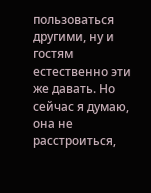пользоваться другими, ну и гостям естественно эти же давать. Но сейчас я думаю, она не расстроиться,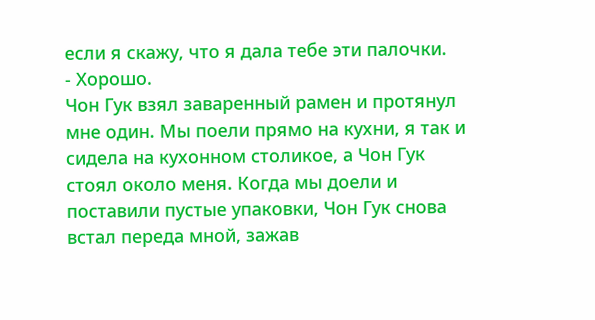если я скажу, что я дала тебе эти палочки.
- Хорошо.
Чон Гук взял заваренный рамен и протянул мне один. Мы поели прямо на кухни, я так и сидела на кухонном столикое, а Чон Гук стоял около меня. Когда мы доели и поставили пустые упаковки, Чон Гук снова встал переда мной, зажав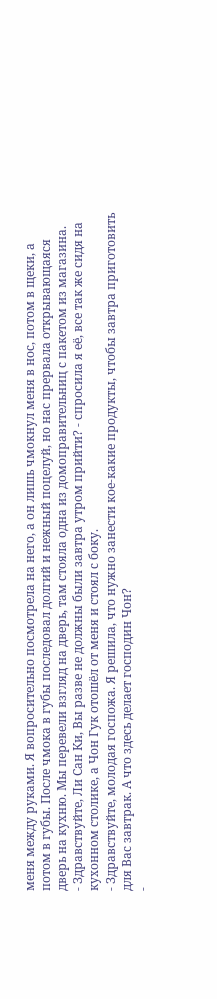меня между руками. Я вопросительно посмотрела на него, а он лишь чмокнул меня в нос, потом в щеки, а потом в губы. После чмока в губы последовал долгий и нежный поцелуй, но нас прервала открывающаяся дверь на кухню. Мы перевели взгляд на дверь, там стояла одна из домоправительниц с пакетом из магазина.
- Здравствуйте, Ли Сан Ки, Вы разве не должны были завтра утром прийти? - спросила я её, все так же сидя на кухонном столике, а Чон Гук отошёл от меня и стоял с боку.
- Здравствуйте, молодая госпожа. Я решила, что нужно занести кое-какие продукты, чтобы завтра приготовить для Вас завтрак. А что здесь делает господин Чон?
-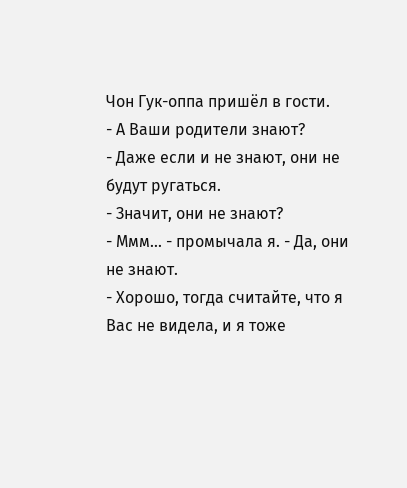Чон Гук-оппа пришёл в гости.
- А Ваши родители знают?
- Даже если и не знают, они не будут ругаться.
- Значит, они не знают?
- Ммм... - промычала я. - Да, они не знают.
- Хорошо, тогда считайте, что я Вас не видела, и я тоже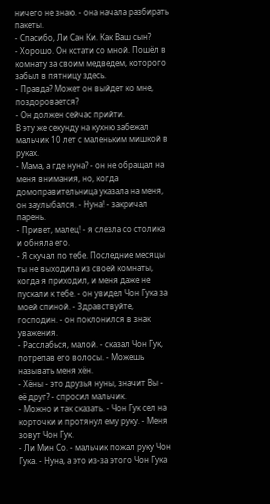ничего не знаю. - она начала разбирать пакеты.
- Спасибо, Ли Сан Ки. Как Ваш сын?
- Хорошо. Он кстати со мной. Пошёл в комнату за своим медведем, которого забыл в пятницу здесь.
- Правда? Может он выйдет ко мне, поздоровается?
- Он должен сейчас прийти.
В эту же секунду на кухню забежал мальчик 10 лет с маленьким мишкой в руках.
- Мама, а где нуна? - он не обращал на меня внимания, но, когда домоправительница указала на меня, он заулыбался. - Нуна! - закричал парень.
- Привет, малец! - я слезла со столика и обняла его.
- Я скучал по тебе. Последние месяцы ты не выходила из своей комнаты, когда я приходил, и меня даже не пускали к тебе. - он увидел Чон Гука за моей спиной. - Здравствуйте, господин. - он поклонился в знак уважения.
- Расслабься, малой. - сказал Чон Гук, потрепав его волосы. - Можешь называть меня хён.
- Хёны - это друзья нуны, значит Вы - её друг? - спросил мальчик.
- Можно и так сказать. - Чон Гук сел на корточки и протянул ему руку. - Меня зовут Чон Гук.
- Ли Мин Со. - мальчик пожал руку Чон Гука. - Нуна, а это из-за этого Чон Гука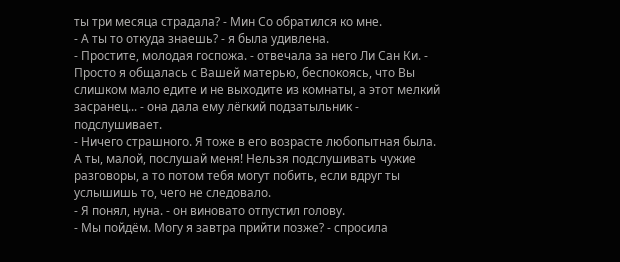ты три месяца страдала? - Мин Со обратился ко мне.
- А ты то откуда знаешь? - я была удивлена.
- Простите, молодая госпожа. - отвечала за него Ли Сан Ки. - Просто я общалась с Вашей матерью, беспокоясь, что Вы слишком мало едите и не выходите из комнаты, а этот мелкий засранец... - она дала ему лёгкий подзатыльник - подслушивает.
- Ничего страшного. Я тоже в его возрасте любопытная была. А ты, малой, послушай меня! Нельзя подслушивать чужие разговоры, а то потом тебя могут побить, если вдруг ты услышишь то, чего не следовало.
- Я понял, нуна. - он виновато отпустил голову.
- Мы пойдём. Могу я завтра прийти позже? - спросила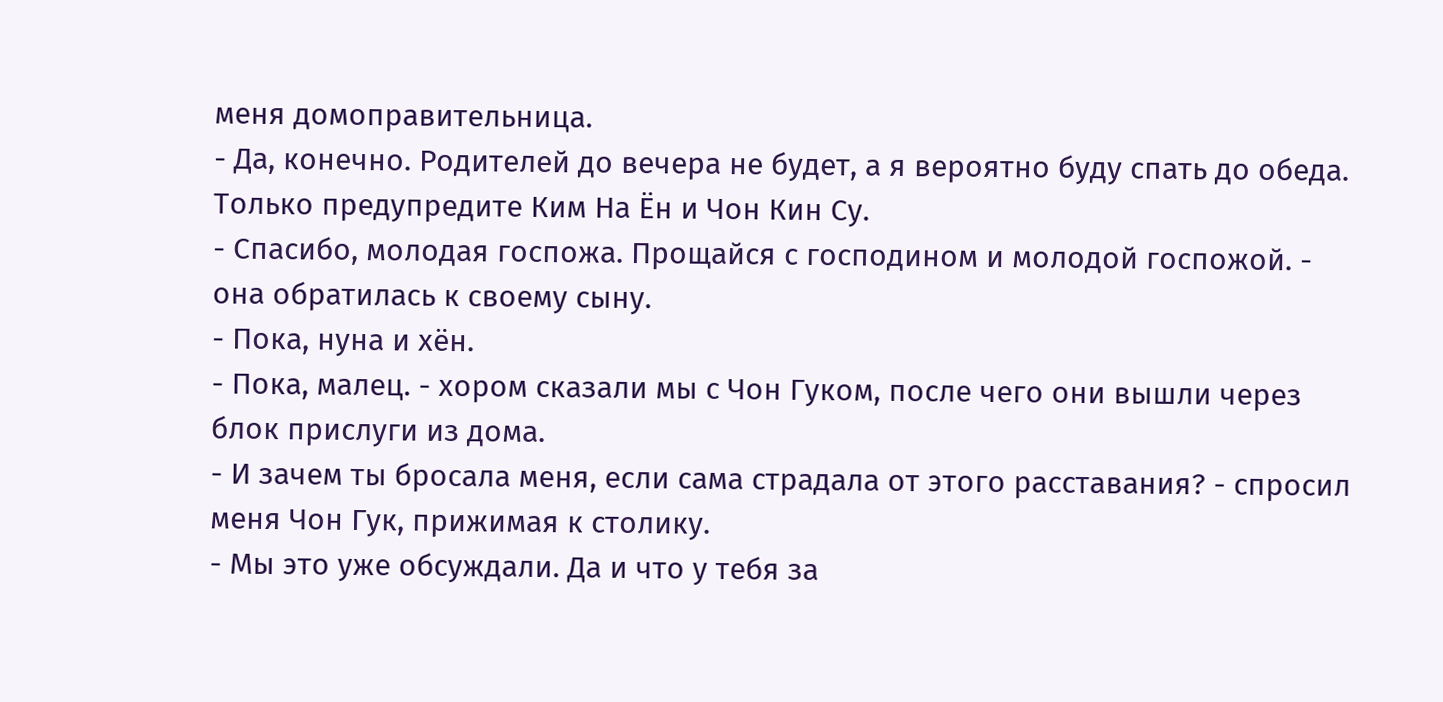меня домоправительница.
- Да, конечно. Родителей до вечера не будет, а я вероятно буду спать до обеда. Только предупредите Ким На Ён и Чон Кин Су.
- Спасибо, молодая госпожа. Прощайся с господином и молодой госпожой. - она обратилась к своему сыну.
- Пока, нуна и хён.
- Пока, малец. - хором сказали мы с Чон Гуком, после чего они вышли через блок прислуги из дома.
- И зачем ты бросала меня, если сама страдала от этого расставания? - спросил меня Чон Гук, прижимая к столику.
- Мы это уже обсуждали. Да и что у тебя за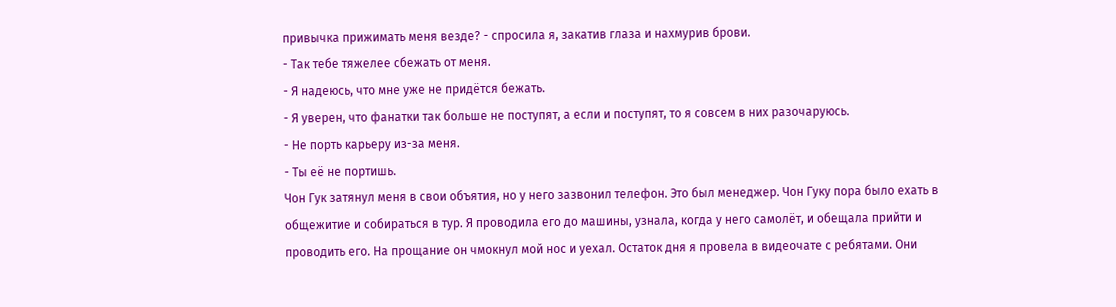привычка прижимать меня везде? - спросила я, закатив глаза и нахмурив брови.
- Так тебе тяжелее сбежать от меня.
- Я надеюсь, что мне уже не придётся бежать.
- Я уверен, что фанатки так больше не поступят, а если и поступят, то я совсем в них разочаруюсь.
- Не порть карьеру из-за меня.
- Ты её не портишь.
Чон Гук затянул меня в свои объятия, но у него зазвонил телефон. Это был менеджер. Чон Гуку пора было ехать в общежитие и собираться в тур. Я проводила его до машины, узнала, когда у него самолёт, и обещала прийти и проводить его. На прощание он чмокнул мой нос и уехал. Остаток дня я провела в видеочате с ребятами. Они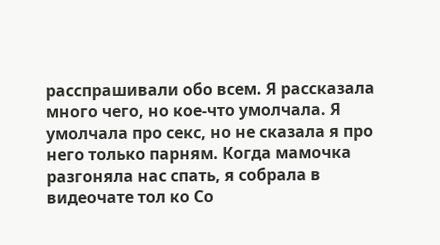расспрашивали обо всем. Я рассказала много чего, но кое-что умолчала. Я умолчала про секс, но не сказала я про него только парням. Когда мамочка разгоняла нас спать, я собрала в видеочате тол ко Со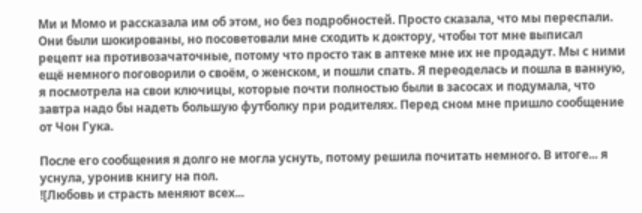Ми и Момо и рассказала им об этом, но без подробностей. Просто сказала, что мы переспали. Они были шокированы, но посоветовали мне сходить к доктору, чтобы тот мне выписал рецепт на противозачаточные, потому что просто так в аптеке мне их не продадут. Мы с ними ещё немного поговорили о своём, о женском, и пошли спать. Я переоделась и пошла в ванную, я посмотрела на свои ключицы, которые почти полностью были в засосах и подумала, что завтра надо бы надеть большую футболку при родителях. Перед сном мне пришло сообщение от Чон Гука.

После его сообщения я долго не могла уснуть, потому решила почитать немного. В итоге... я уснула, уронив книгу на пол.
![Любовь и страсть меняют всех...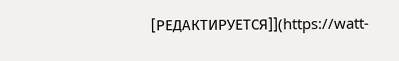[РЕДАКТИРУЕТСЯ]](https://watt-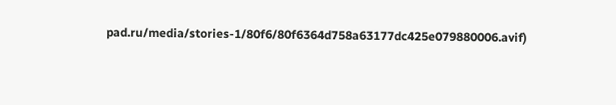pad.ru/media/stories-1/80f6/80f6364d758a63177dc425e079880006.avif)